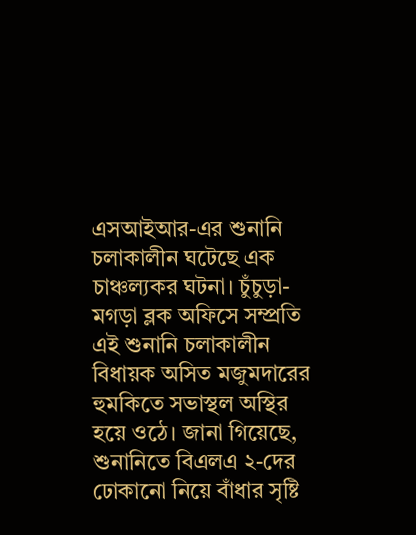এসআইআর-এর শুনানি চলাকালীন ঘটেছে এক চাঞ্চল্যকর ঘটনা। চুঁচুড়া-মগড়া ব্লক অফিসে সম্প্রতি এই শুনানি চলাকালীন বিধায়ক অসিত মজুমদারের হুমকিতে সভাস্থল অস্থির হয়ে ওঠে। জানা গিয়েছে, শুনানিতে বিএলএ ২-দের ঢোকানো নিয়ে বাঁধার সৃষ্টি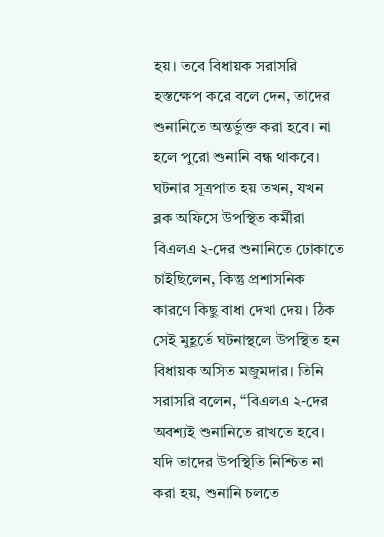হয়। তবে বিধায়ক সরাসরি হস্তক্ষেপ করে বলে দেন, তাদের শুনানিতে অন্তর্ভুক্ত করা হবে। না হলে পুরো শুনানি বন্ধ থাকবে।
ঘটনার সূত্রপাত হয় তখন, যখন ব্লক অফিসে উপস্থিত কর্মীরা বিএলএ ২-দের শুনানিতে ঢোকাতে চাইছিলেন, কিন্তু প্রশাসনিক কারণে কিছু বাধা দেখা দেয়। ঠিক সেই মুহূর্তে ঘটনাস্থলে উপস্থিত হন বিধায়ক অসিত মজুমদার। তিনি সরাসরি বলেন, “বিএলএ ২-দের অবশ্যই শুনানিতে রাখতে হবে। যদি তাদের উপস্থিতি নিশ্চিত না করা হয়, শুনানি চলতে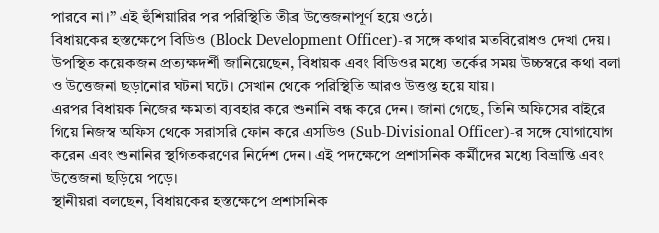পারবে না।” এই হুঁশিয়ারির পর পরিস্থিতি তীব্র উত্তেজনাপূর্ণ হয়ে ওঠে।
বিধায়কের হস্তক্ষেপে বিডিও (Block Development Officer)-র সঙ্গে কথার মতবিরোধও দেখা দেয়। উপস্থিত কয়েকজন প্রত্যক্ষদর্শী জানিয়েছেন, বিধায়ক এবং বিডিওর মধ্যে তর্কের সময় উচ্চস্বরে কথা বলা ও উত্তেজনা ছড়ানোর ঘটনা ঘটে। সেখান থেকে পরিস্থিতি আরও উত্তপ্ত হয়ে যায়।
এরপর বিধায়ক নিজের ক্ষমতা ব্যবহার করে শুনানি বন্ধ করে দেন। জানা গেছে, তিনি অফিসের বাইরে গিয়ে নিজস্ব অফিস থেকে সরাসরি ফোন করে এসডিও (Sub-Divisional Officer)-র সঙ্গে যোগাযোগ করেন এবং শুনানির স্থগিতকরণের নির্দেশ দেন। এই পদক্ষেপে প্রশাসনিক কর্মীদের মধ্যে বিভ্রান্তি এবং উত্তেজনা ছড়িয়ে পড়ে।
স্থানীয়রা বলছেন, বিধায়কের হস্তক্ষেপে প্রশাসনিক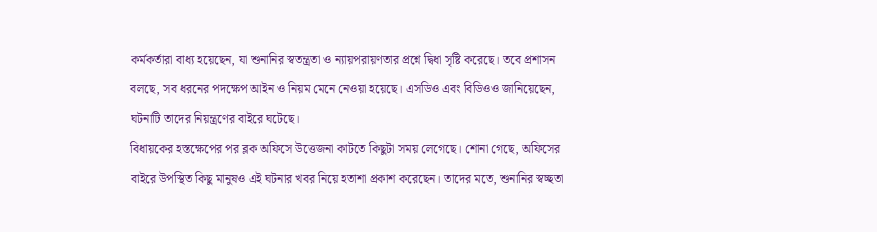কর্মকর্তারা বাধ্য হয়েছেন, যা শুনানির স্বতন্ত্রতা ও ন্যায়পরায়ণতার প্রশ্নে দ্বিধা সৃষ্টি করেছে। তবে প্রশাসন বলছে, সব ধরনের পদক্ষেপ আইন ও নিয়ম মেনে নেওয়া হয়েছে। এসডিও এবং বিডিওও জানিয়েছেন, ঘটনাটি তাদের নিয়ন্ত্রণের বাইরে ঘটেছে।
বিধায়কের হস্তক্ষেপের পর ব্লক অফিসে উত্তেজনা কাটতে কিছুটা সময় লেগেছে। শোনা গেছে, অফিসের বাইরে উপস্থিত কিছু মানুষও এই ঘটনার খবর নিয়ে হতাশা প্রকাশ করেছেন। তাদের মতে, শুনানির স্বচ্ছতা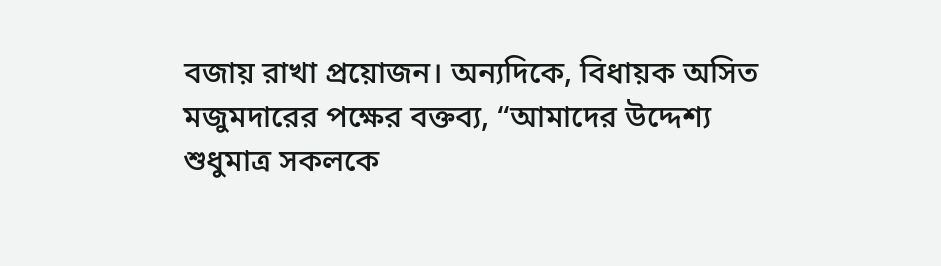বজায় রাখা প্রয়োজন। অন্যদিকে, বিধায়ক অসিত মজুমদারের পক্ষের বক্তব্য, “আমাদের উদ্দেশ্য শুধুমাত্র সকলকে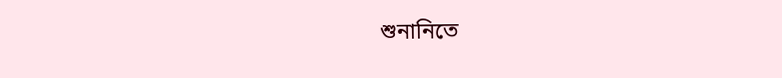শুনানিতে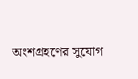অংশগ্রহণের সুযোগ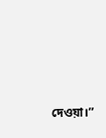দেওয়া।”